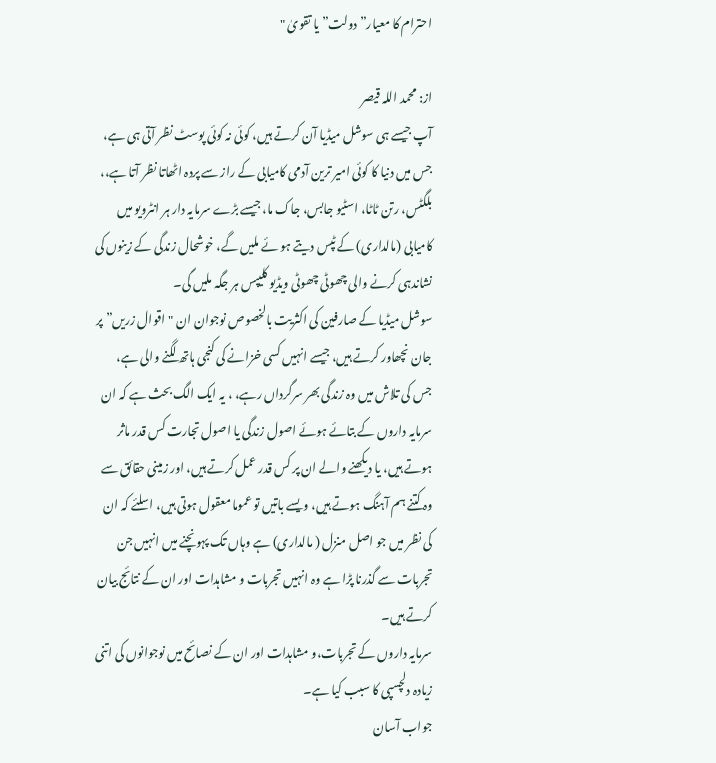احترام کا معیار” دولت” یا تقویٰ "

از: محمد اللہ قیصر
آپ جیسے ہی سوشل میڈیا آن کرتے ہیں، کوئی نہ کوئی پوسٹ نظر آتی ہی ہے، جس میں دنیا کا کوئی امیر ترین آدمی کامیابی کے راز سے پردہ اٹھاتا نظر آتا ہے،، بلگٹس، رتن ٹاٹا، اسٹیو جابس، جاک ما، جیسے بڑے سرمایہ دار ہر انٹرویو میں کامیابی (مالداری) کے ٹپس دیتے ہو ئے ملیں گے، خوشحال زندگی کے زینوں کی نشاندہی کرنے والی چھوٹی چھوٹی ویڈیو کلیپس ہر جگہ ملیں گی۔
سوشل میڈیا کے صارفین کی اکثریت بالخصوص نوجوان ان "اقوال زریں” پر جان نچھاور کرتے ہیں، جیسے انہیں کسی خزانے کی کنجی ہاتھ لگنے والی ہے، جس کی تلاش میں وہ زندگی بھر سرگرداں رہے، ، یہ ایک الگ بحث ہے کہ ان سرمایہ داروں کے بتائے ہوئے اصول زندگی یا اصول تجارت کس قدر ماثر ہوتے ہیں، یا دیکھنے والے ان پر کس قدر عمل کرتے ہیں، اور زمینی حقائق سے وہ کتنے ہم آہنگ ہوتے ہیں، ویسے باتیں تو عموما معقول ہوتی ہیں، اسلئے کہ ان کی نظر میں جو اصل منزل ( مالداری) ہے وہاں تک پہونچنے میں انہیں جن تجربات سے گذرنا پڑا ہے وہ انہیں تجربات و مشاہدات اور ان کے نتائج بیان کرتے ہیں۔
سرمایہ داروں کے تجربات،و مشاہدات اور ان کے نصائح میں نوجوانوں کی اتنی زیادہ دلچسپی کا سبب کیا ہے۔
جواب آسان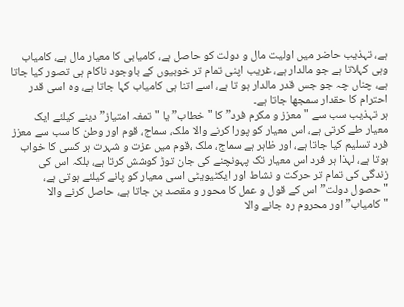ہے، تہذیب حاضر میں اولیت مال و دولت کو حاصل ہے، کامیابی کا معیار مال ہے، کامیاب وہی کہلاتا ہے جو مالدار ہے، غریب اپنی تمام تر خوبیوں کے باوجود ناکام ہی تصور کیا جاتا ہے، چناں چہ جو جس قدر مالدار ہو تا ہے، اسے اتنا ہی کامیاب کہا جاتا ہے، وہ اسی قدر احترام کا حقدار سمجھا جاتا ہے۔
ہر تہذیب سب سے "معزز و مکرم فرد” کا "خطاب” یا "تمغہ امتیاز” دینے کیلئے ایک معیار طے کرتی ہے، اس معیار کو پورا کرنے والا ملک، سماج، قوم اور وطن کا سب سے معزز فرد تسلیم کیا جاتا ہے، اور ظاہر ہے سماج، ملک ،قوم میں عزت و شہرت ہر کسی کا خواب ہوتا ہے، لہذا ہر فرد اس معیار تک پہونچنے کی جان توڑ کوشش کرتا ہے، بلکہ اس کی زندگی کی تمام تر حرکت و نشاط اور ایکٹیویٹی اسی معیار کو پانے کیلئے ہوتی ہے، "حصول دولت” اس کے قول و عمل کا محور و مقصد بن جاتا ہے، حاصل کرنے والا "کامیاب” اور محروم رہ جانے والا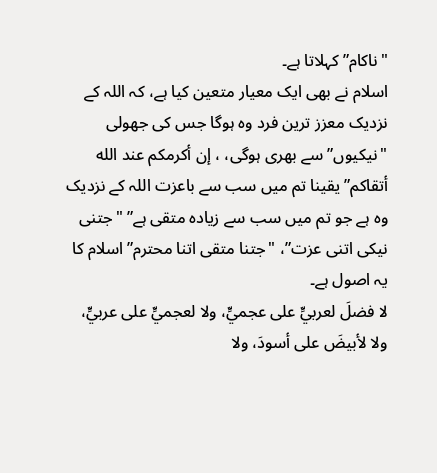"ناکام” کہلاتا ہے۔
اسلام نے بھی ایک معیار متعین کیا ہے، کہ اللہ کے نزدیک معزز ترین فرد وہ ہوگا جس کی جھولی "نیکیوں” سے بھری ہوگی، ، إن أكرمكم عند الله أتقاكم” یقینا تم میں سب سے باعزت اللہ کے نزدیک وہ ہے جو تم میں سب سے زیادہ متقی ہے” "جتنی نیکی اتنی عزت”، "جتنا متقی اتنا محترم” اسلام کا یہ اصول ہے۔
لا فضلَ لعربيٍّ على عجميٍّ، ولا لعجميٍّ على عربيٍّ، ولا لأبيضَ على أسودَ، ولا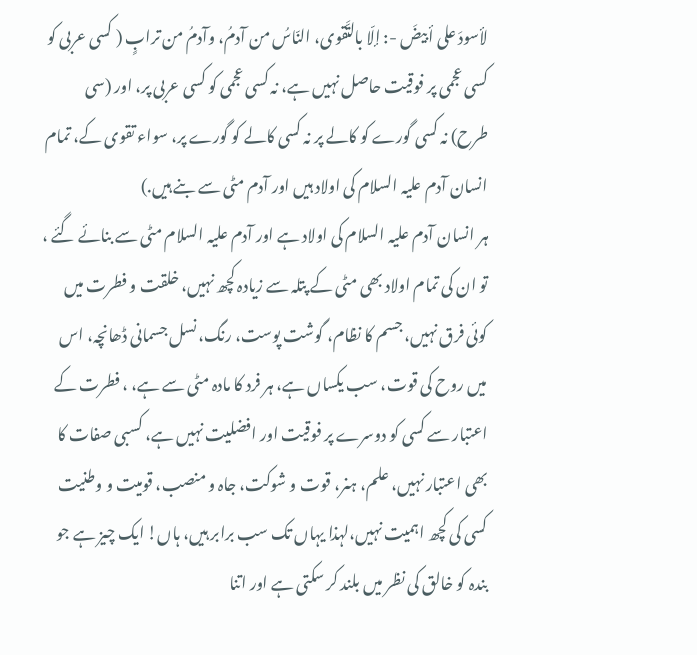لأسودَ على أبيضَ -: إلّا بالتَّقوى، النّاسُ من آدمُ، وآدمُ من ترابٍ ( کسی عربی کو کسی عجمی پر فوقیت حاصل نہیں ہے، نہ کسی عجمی کو کسی عربی پر، اور (سی طرح) نہ کسی گورے کو کالے پر نہ کسی کالے کو گورے پر، سواء تقوی کے، تمام انسان آدم علیہ السلام کی اولاد ہیں اور آدم مٹی سے بنے ہیں.)
ہر انسان آدم علیہ السلام کی اولاد ہے اور آدم علیہ السلام مٹی سے بنائے گئے ، تو ان کی تمام اولاد بھی مٹی کے پتلہ سے زیادہ کچھ نہیں، خلقت و فطرت میں کوئی فرق نہیں، جسم کا نظام، گوشت پوست، رنگ، نسل جسمانی ڈھانچہ، اس میں روح کی قوت، سب یکساں ہے، ہر فرد کا مادہ مٹی سے ہے، ، فطرت کے اعتبار سے کسی کو دوسرے پر فوقیت اور افضلیت نہیں ہے، کسبی صفات کا بھی اعتبار نہیں، علم، ہنر، قوت و شوکت، جاہ و منصب، قومیت و وطنیت کسی کی کچھ اہمیت نہیں،لہذا یہاں تک سب برابر ہیں، ہاں! ایک چیز ہے جو بندہ کو خالق کی نظر میں بلند کر سکتی ہے اور اتنا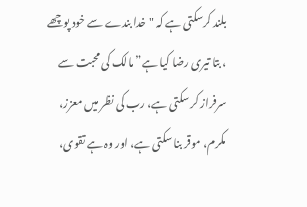بلند کرسکتی ہے کہ "خدا بندے سے خود پوچھے ، بتا تیری رضا کیا ہے” مالک کی محبت سے سرفراز کر سکتی ہے، رب کی نظر میں معزز، مکرم، موقر بنا سکتی ہے، اور وہ ہے تقوی،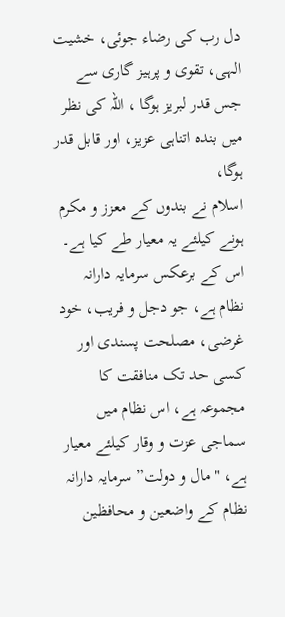دل رب کی رضاء جوئی، خشیت الہی، تقوی و پرہیز گاری سے جس قدر لبریز ہوگا ، اللہ کی نظر میں بندہ اتناہی عزیز، اور قابل قدر ہوگا،
اسلام نے بندوں کے معزز و مکرم ہونے کیلئے یہ معیار طے کیا ہے۔
اس کے برعکس سرمایہ دارانہ نظام ہے، جو دجل و فریب، خود غرضی، مصلحت پسندی اور کسی حد تک منافقت کا مجموعہ ہے، اس نظام میں سماجی عزت و وقار کیلئے معیار ہے، "مال و دولت” سرمایہ دارانہ نظام کے واضعین و محافظین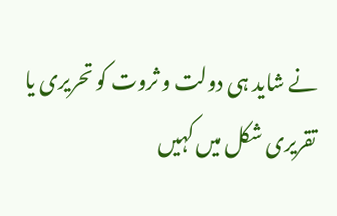نے شاید ہی دولت و ثروت کو تحریری یا تقریری شکل میں کہیں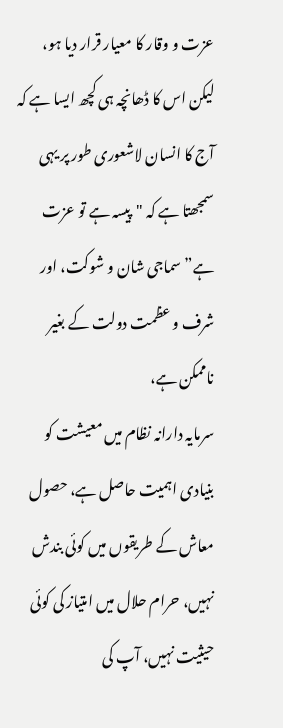عزت و وقار کا معیار قرار دیا ہو، لیکن اس کا ڈھانچہ ہی کچھ ایسا ہے کہ آج کا انسان لاشعوری طور پر یہی سمجھتا ہے کہ "پیسہ ہے تو عزت ہے” سماجی شان و شوکت، اور شرف و عظمت دولت کے بغیر ناممکن ہے،
سرمایہ دارانہ نظام میں معیشت کو بنیادی اہمیت حاصل ہے، حصول معاش کے طریقوں میں کوئی بندش نہیں، حرام حلال میں امتیاز کی کوئی حیثیت نہیں، آپ کی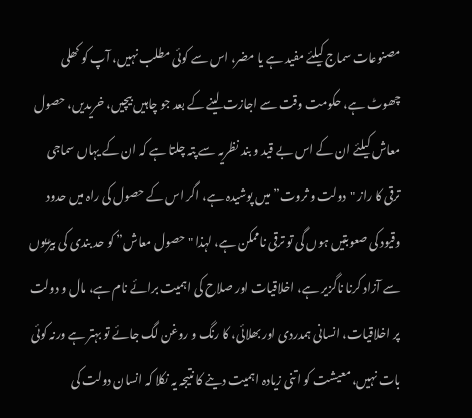مصنوعات سماج کیلئے مفید ہے یا مضر، اس سے کوئی مطلب نہیں، آپ کو کھلی چھوٹ ہے، حکومت وقت سے اجازت لینے کے بعد جو چاہیں بیچیں، خریدیں، حصول معاش کیلئے ان کے اس بے قید و بند نظریہ سے پتہ چلتا ہے کہ ان کے یہاں سماجی ترقی کا راز "دولت و ثروت” میں پوشیدہ ہے، اگر اس کے حصول کی راہ میں حدود وقیود کی صعوبتیں ہوں گی تو ترقی ناممکن ہے، لہذا "حصول معاش” کو حد بندی کی بیڑیوں سے آزاد کرنا ناگزیر ہے، اخلاقیات اور صلاح کی اہمیت برائے نام ہے، مال و دولت پر اخلاقیات، انسانی ہمدردی اور بھلائی، کا رنگ و روغن لگ جائے تو بہتر ہے ورنہ کوئی بات نہیں، معیشت کو اتنی زیادہ اہمیت دینے کا نتیجہ یہ نکلا کہ انسان دولت کی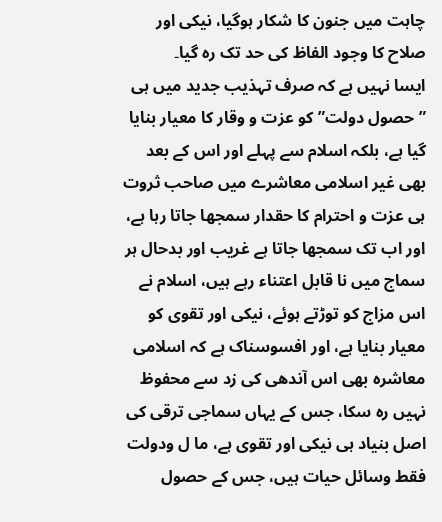چاہت میں جنون کا شکار ہوگیا، نیکی اور صلاح کا وجود الفاظ کی حد تک رہ گیا۔
ایسا نہیں ہے کہ صرف تہذیب جدید میں ہی ” حصول دولت” کو عزت و وقار کا معیار بنایا گیا ہے، بلکہ اسلام سے پہلے اور اس کے بعد بھی غیر اسلامی معاشرے میں صاحب ثروت ہی عزت و احترام کا حقدار سمجھا جاتا رہا ہے، اور اب تک سمجھا جاتا ہے غریب اور بدحال ہر سماج میں نا قابل اعتناء رہے ہیں، اسلام نے اس مزاج کو توڑتے ہوئے، نیکی اور تقوی کو معیار بنایا ہے، اور افسوسناک ہے کہ اسلامی معاشرہ بھی اس آندھی کی زد سے محفوظ نہیں رہ سکا، جس کے یہاں سماجی ترقی کی اصل بنیاد ہی نیکی اور تقوی ہے، ما ل ودولت فقط وسائل حیات ہیں، جس کے حصول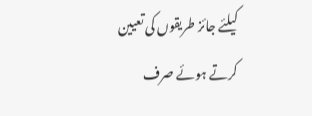کیلئے جائز طریقوں کی تعیین کرتے ہوئے صرف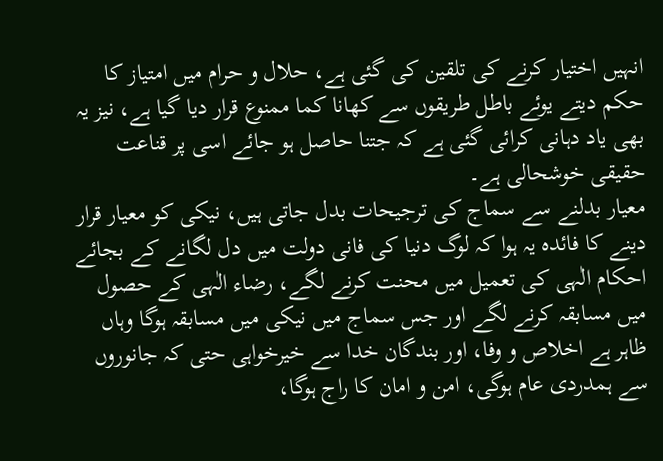انہیں اختیار کرنے کی تلقین کی گئی ہے، حلال و حرام میں امتیاز کا حکم دیتے یوئے باطل طریقوں سے کھانا کما ممنوع قرار دیا گیا ہے، نیز یہ بھی یاد دہانی کرائی گئی ہے کہ جتنا حاصل ہو جائے اسی پر قناعت حقیقی خوشحالی ہے۔
معیار بدلنے سے سماج کی ترجیحات بدل جاتی ہیں، نیکی کو معیار قرار دینے کا فائدہ یہ ہوا کہ لوگ دنیا کی فانی دولت میں دل لگانے کے بجائے احکام الٰہی کی تعمیل میں محنت کرنے لگے، رضاء الٰہی کے حصول میں مسابقہ کرنے لگے اور جس سماج میں نیکی میں مسابقہ ہوگا وہاں ظاہر ہے اخلاص و وفا، اور بندگان خدا سے خیرخواہی حتی کہ جانوروں سے ہمدردی عام ہوگی، امن و امان کا راج ہوگا،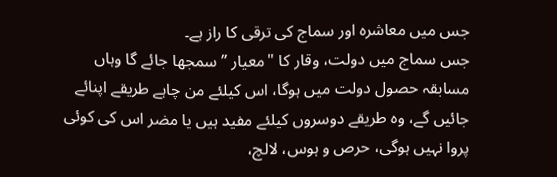جس میں معاشرہ اور سماج کی ترقی کا راز ہے۔
جس سماج میں دولت، وقار کا "معیار ” سمجھا جائے گا وہاں مسابقہ حصول دولت میں ہوگا، اس کیلئے من چاہے طریقے اپنائے جائیں گے، وہ طریقے دوسروں کیلئے مفید ہیں یا مضر اس کی کوئی پروا نہیں ہوگی، حرص و ہوس، لالچ،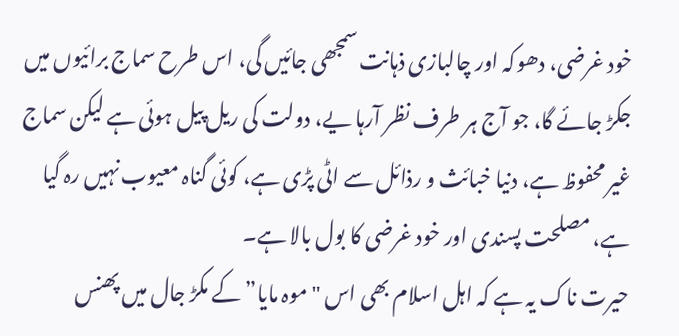خود غرضی، دھوکہ اور چالبازی ذہانت سمجھی جائیں گی، اس طرح سماج برائیوں میں جکڑ جائے گا، جو آج ہر طرف نظر آرہا یے، دولت کی ریل پیل ہوئی ہے لیکن سماج غیر محفوظ ہے، دنیا خبائث و رذائل سے اٹی پڑی ہے، کوئی گناہ معیوب نہیں رہ گیا ہے، مصلحت پسندی اور خود غرضی کا بول بالا ہے۔
حیرت ناک یہ ہے کہ اہل اسلام بھی اس "موہ مایا” کے مکڑ جال میں پھنس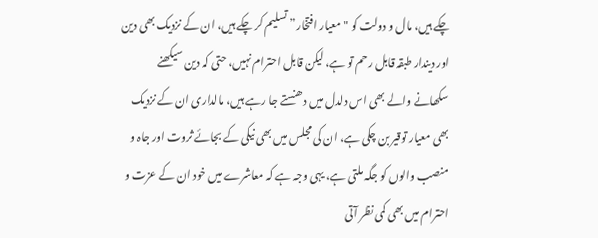چکے ہیں، مال و دولت کو "معیار افتخار” تسلیم کر چکے ہیں، ان کے نزدیک بھی دین اور دیندار طبقہ قابل رحم تو ہے، لیکن قابل احترام نہیں، حتی کہ دین سیکھنے سکھانے والے بھی اس دلدل میں دھنستے جا رہے ہیں، مالداری ان کے نزدیک بھی معیار توقیر بن چکی ہے، ان کی مجلس میں بھی نیکی کے بجائے ثروت اور جاہ و منصب والوں کو جگہ ملتی ہے، یہی وجہ ہے کہ معاشرے میں خود ان کے عزت و احترام میں بھی کمی نظر آتی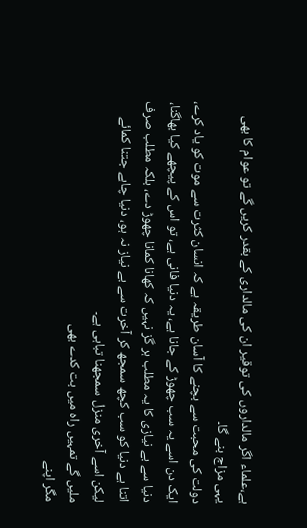ہے،علماء اگر مالداروں کی توقیر ان کی مالداری کے بقدر کریں گے تو عوام کا بھی یہی مزاج بنے گا۔
دولت کی محبت سے بچنے کا آسان طریقہ ہے کہ انسان کثرت سے موت کو یاد کرے، ایک دن اسے یہ سب چھوڑ کے جانا ہے، یہ دنیا فانی ہے، تو اس کے پیچھے کیا بھاگنا، دنیا سے بے نیازی کا یہ مطلب ہر گز نہیں کہ کھانا کمانا چھوڑ دے، بلکہ مطلب صرف اتنا ہے دنیا کو سب کچھ سمجھ کر آخرت سے بے نیاز نہ ہو، دنیا چاہے جتنا کمائے لیکن اسے آخری منزل سمجھنا تباہی ہے۔
ملیں گے تمہیں راہ میں بت کدے بھی
مگر اپنے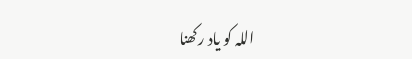اللہ کو یاد رکھنا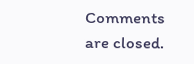Comments are closed.